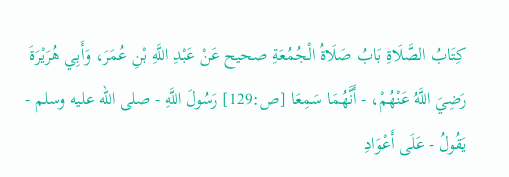كِتَابُ الصَّلَاةِ بَابُ صَلَاةُ الْجُمُعَةِ صحيح عَنْ عَبْدِ اللَّهِ بْنِ عُمَرَ، وَأَبِي هُرَيْرَةَ رَضِيَ اللَّهُ عَنْهُمْ، - أَنَّهُمَا سَمِعَا [ص:129] رَسُولَ اللَّهِ - صلى الله عليه وسلم - يَقُولُ - عَلَى أَعْوَادِ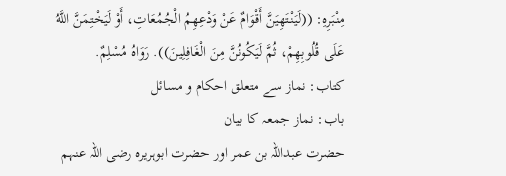مِنْبَرِهِ: ((لَيَنْتَهِيَنَّ أَقْوَامٌ عَنْ وَدْعِهِمُ الْجُمُعَاتِ، أَوْ لَيَخْتِمَنَّ اللَّهُ عَلَى قُلُوبِهِمْ، ثُمَّ لَيَكُونُنَّ مِنَ الْغَافِلِينَ)). رَوَاهُ مُسْلِمٌ.
کتاب: نماز سے متعلق احکام و مسائل
باب: نماز جمعہ کا بیان
حضرت عبداللہ بن عمر اور حضرت ابوہریرہ رضی اللہ عنہم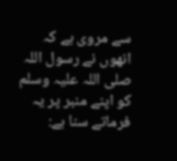سے مروی ہے کہ انھوں نے رسول اللہ صلی اللہ علیہ وسلم کو اپنے منبر پر یہ فرماتے سنا ہے: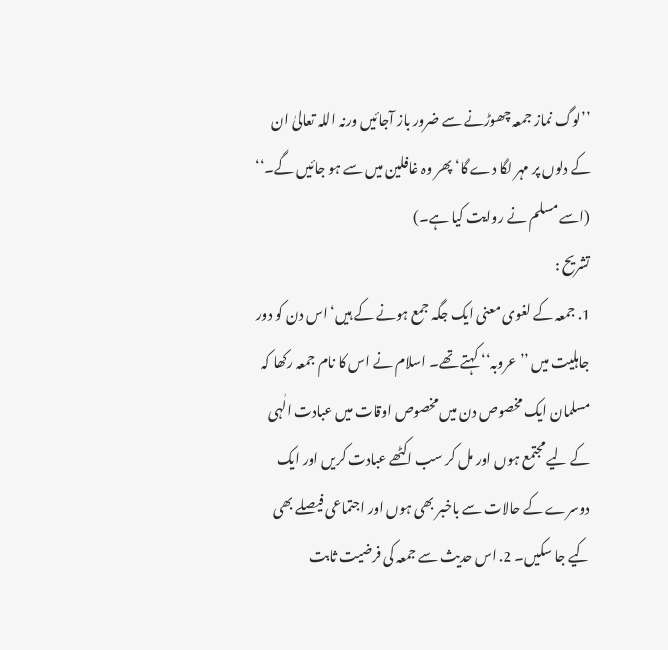’’لوگ نماز جمعہ چھوڑنے سے ضرور باز آجائیں ورنہ اللہ تعالیٰ ان کے دلوں پر مہر لگا دے گا‘ پھر وہ غافلین میں سے ہو جائیں گے۔‘‘ (اسے مسلم نے روایت کیا ہے۔)
تشریح :
1. جمعہ کے لغوی معنی ایک جگہ جمع ہونے کے ہیں‘ اس دن کو دور جاہلیت میں ’’عروبہ‘‘ کہتے تھے۔ اسلام نے اس کا نام جمعہ رکھا کہ مسلمان ایک مخصوص دن میں مخصوص اوقات میں عبادت الٰہی کے لیے مجتمع ہوں اور مل کر سب اکٹھے عبادت کریں اور ایک دوسرے کے حالات سے باخبر بھی ہوں اور اجتماعی فیصلے بھی کیے جا سکیں۔ 2. اس حدیث سے جمعہ کی فرضیت ثابت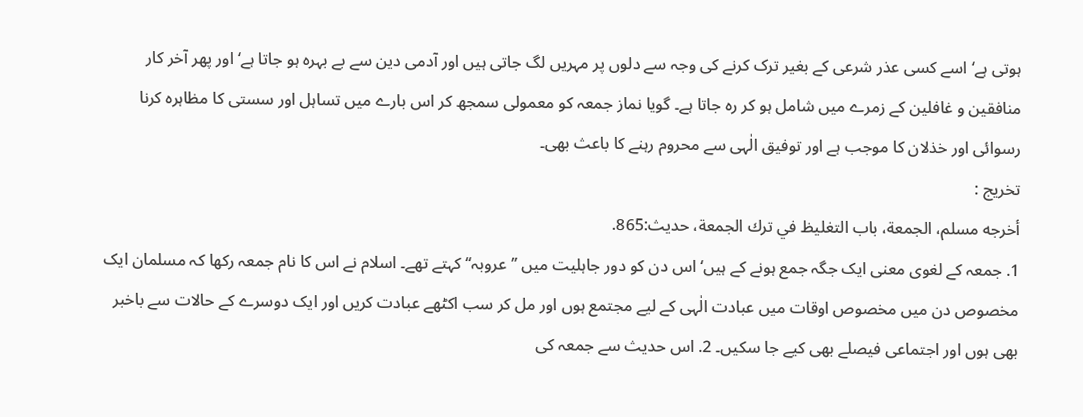ہوتی ہے‘ اسے کسی عذر شرعی کے بغیر ترک کرنے کی وجہ سے دلوں پر مہریں لگ جاتی ہیں اور آدمی دین سے بے بہرہ ہو جاتا ہے‘ اور پھر آخر کار منافقین و غافلین کے زمرے میں شامل ہو کر رہ جاتا ہے۔ گویا نماز جمعہ کو معمولی سمجھ کر اس بارے میں تساہل اور سستی کا مظاہرہ کرنا رسوائی اور خذلان کا موجب ہے اور توفیق الٰہی سے محروم رہنے کا باعث بھی۔
تخریج :
أخرجه مسلم، الجمعة، باب التغليظ في ترك الجمعة، حديث:865.
1. جمعہ کے لغوی معنی ایک جگہ جمع ہونے کے ہیں‘ اس دن کو دور جاہلیت میں ’’عروبہ‘‘ کہتے تھے۔ اسلام نے اس کا نام جمعہ رکھا کہ مسلمان ایک مخصوص دن میں مخصوص اوقات میں عبادت الٰہی کے لیے مجتمع ہوں اور مل کر سب اکٹھے عبادت کریں اور ایک دوسرے کے حالات سے باخبر بھی ہوں اور اجتماعی فیصلے بھی کیے جا سکیں۔ 2. اس حدیث سے جمعہ کی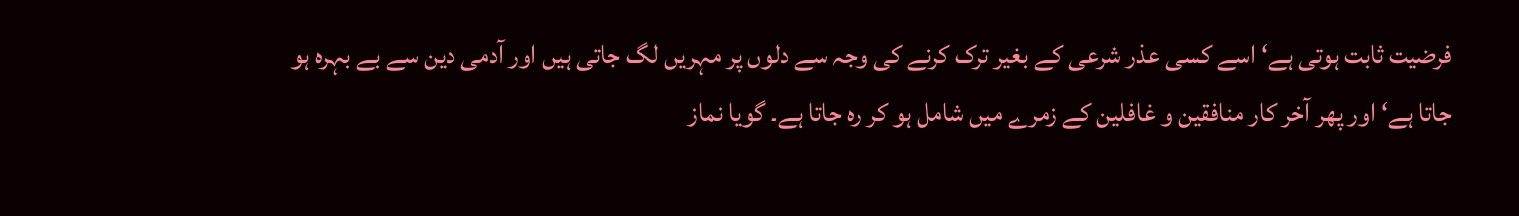فرضیت ثابت ہوتی ہے‘ اسے کسی عذر شرعی کے بغیر ترک کرنے کی وجہ سے دلوں پر مہریں لگ جاتی ہیں اور آدمی دین سے بے بہرہ ہو جاتا ہے‘ اور پھر آخر کار منافقین و غافلین کے زمرے میں شامل ہو کر رہ جاتا ہے۔ گویا نماز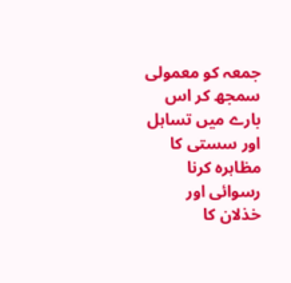جمعہ کو معمولی سمجھ کر اس بارے میں تساہل اور سستی کا مظاہرہ کرنا رسوائی اور خذلان کا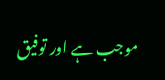موجب ہے اور توفیق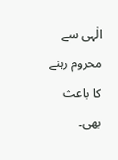الٰہی سے محروم رہنے کا باعث بھی۔